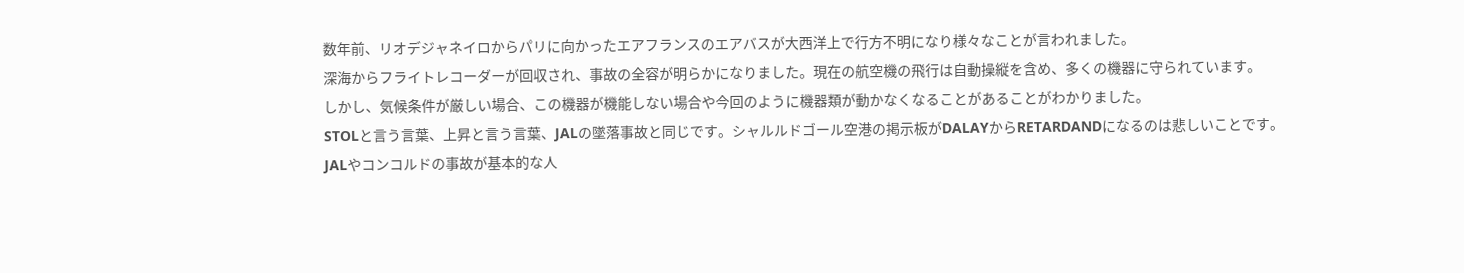数年前、リオデジャネイロからパリに向かったエアフランスのエアバスが大西洋上で行方不明になり様々なことが言われました。
深海からフライトレコーダーが回収され、事故の全容が明らかになりました。現在の航空機の飛行は自動操縦を含め、多くの機器に守られています。
しかし、気候条件が厳しい場合、この機器が機能しない場合や今回のように機器類が動かなくなることがあることがわかりました。
STOLと言う言葉、上昇と言う言葉、JALの墜落事故と同じです。シャルルドゴール空港の掲示板がDALAYからRETARDANDになるのは悲しいことです。
JALやコンコルドの事故が基本的な人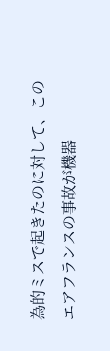為的ミスで起きたのに対して、このエアフランスの事故が機器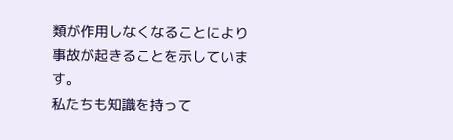類が作用しなくなることにより事故が起きることを示しています。
私たちも知識を持って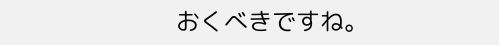おくべきですね。